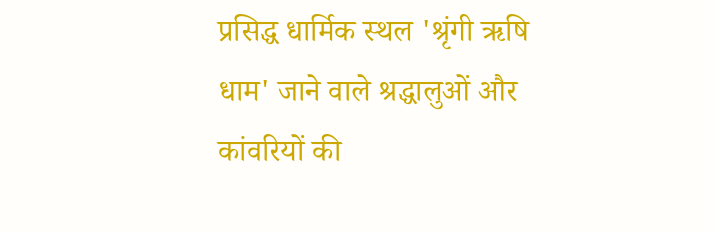प्रसिद्ध धार्मिक स्थल 'श्रृंगी ऋषि धाम' जाने वाले श्रद्धालुओं और कांवरियों की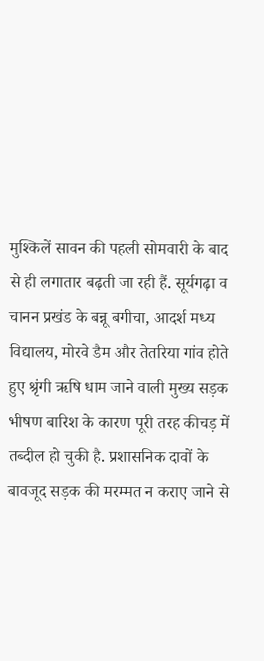मुश्किलें सावन की पहली सोमवारी के बाद से ही लगातार बढ़ती जा रही हैं. सूर्यगढ़ा व चानन प्रखंड के बन्नू बगीचा, आदर्श मध्य विद्यालय, मोरवे डैम और तेतरिया गांव होते हुए श्रृंगी ऋषि धाम जाने वाली मुख्य सड़क भीषण बारिश के कारण पूरी तरह कीचड़ में तब्दील हो चुकी है. प्रशासनिक दावों के बावजूद सड़क की मरम्मत न कराए जाने से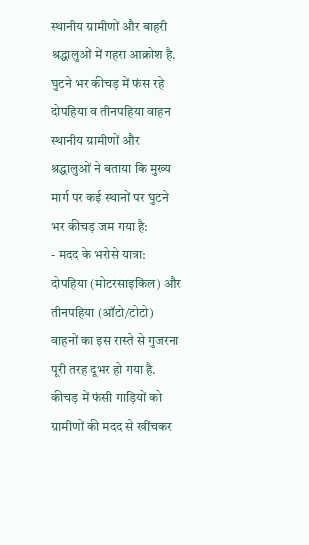स्थानीय ग्रामीणों और बाहरी श्रद्धालुओं में गहरा आक्रोश है.
घुटने भर कीचड़ में फंस रहे दोपहिया व तीनपहिया वाहन
स्थानीय ग्रामीणों और श्रद्धालुओं ने बताया कि मुख्य मार्ग पर कई स्थानों पर घुटने भर कीचड़ जम गया है:
- मदद के भरोसे यात्रा: दोपहिया (मोटरसाइकिल) और तीनपहिया (ऑटो/टोटो) वाहनों का इस रास्ते से गुजरना पूरी तरह दूभर हो गया है. कीचड़ में फंसी गाड़ियों को ग्रामीणों की मदद से खींचकर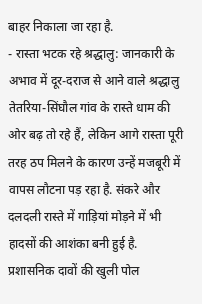बाहर निकाला जा रहा है.
- रास्ता भटक रहे श्रद्धालु: जानकारी के अभाव में दूर-दराज से आने वाले श्रद्धालु तेतरिया-सिंघौल गांव के रास्ते धाम की ओर बढ़ तो रहे हैं, लेकिन आगे रास्ता पूरी तरह ठप मिलने के कारण उन्हें मजबूरी में वापस लौटना पड़ रहा है. संकरे और दलदली रास्ते में गाड़ियां मोड़ने में भी हादसों की आशंका बनी हुई है.
प्रशासनिक दावों की खुली पोल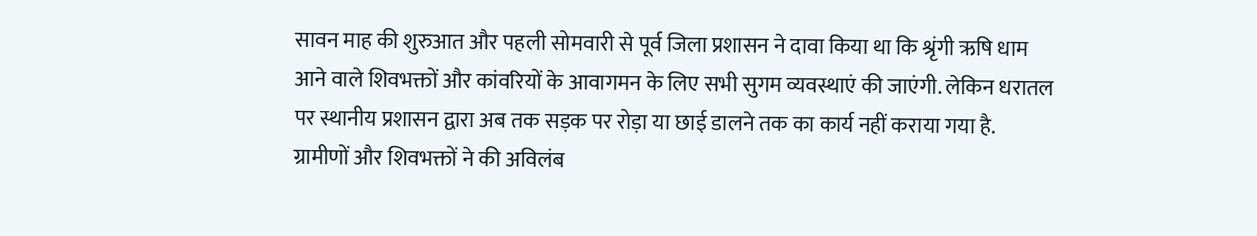सावन माह की शुरुआत और पहली सोमवारी से पूर्व जिला प्रशासन ने दावा किया था कि श्रृंगी ऋषि धाम आने वाले शिवभक्तों और कांवरियों के आवागमन के लिए सभी सुगम व्यवस्थाएं की जाएंगी. लेकिन धरातल पर स्थानीय प्रशासन द्वारा अब तक सड़क पर रोड़ा या छाई डालने तक का कार्य नहीं कराया गया है.
ग्रामीणों और शिवभक्तों ने की अविलंब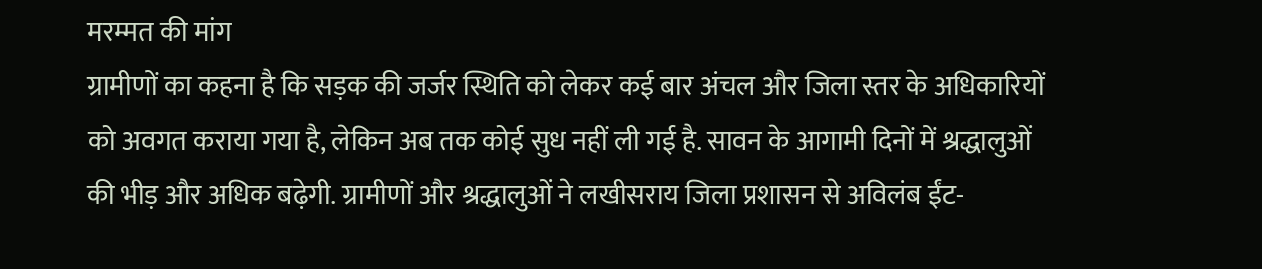मरम्मत की मांग
ग्रामीणों का कहना है कि सड़क की जर्जर स्थिति को लेकर कई बार अंचल और जिला स्तर के अधिकारियों को अवगत कराया गया है, लेकिन अब तक कोई सुध नहीं ली गई है. सावन के आगामी दिनों में श्रद्धालुओं की भीड़ और अधिक बढ़ेगी. ग्रामीणों और श्रद्धालुओं ने लखीसराय जिला प्रशासन से अविलंब ईंट-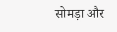सोमड़ा और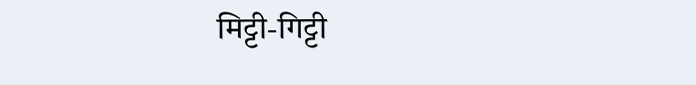मिट्टी-गिट्टी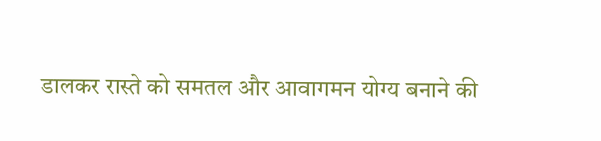डालकर रास्ते को समतल और आवागमन योग्य बनाने की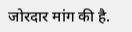जोरदार मांग की है.